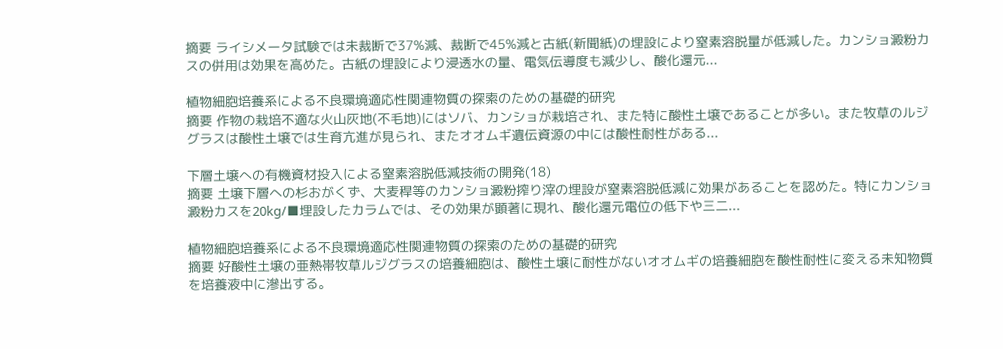摘要 ライシメータ試験では未裁断で37%減、裁断で45%減と古紙(新聞紙)の埋設により窒素溶脱量が低減した。カンショ澱粉カスの併用は効果を高めた。古紙の埋設により浸透水の量、電気伝導度も減少し、酸化還元...

植物細胞培養系による不良環境適応性関連物質の探索のための基礎的研究
摘要 作物の栽培不適な火山灰地(不毛地)にはソバ、カンショが栽培され、また特に酸性土壌であることが多い。また牧草のルジグラスは酸性土壌では生育亢進が見られ、またオオムギ遺伝資源の中には酸性耐性がある...

下層土壌への有機資材投入による窒素溶脱低減技術の開発(18)
摘要 土壌下層への杉おがくず、大麦稈等のカンショ澱粉搾り滓の埋設が窒素溶脱低減に効果があることを認めた。特にカンショ澱粉カスを20kg/■埋設したカラムでは、その効果が顕著に現れ、酸化還元電位の低下や三二...

植物細胞培養系による不良環境適応性関連物質の探索のための基礎的研究
摘要 好酸性土壌の亜熱帯牧草ルジグラスの培養細胞は、酸性土壌に耐性がないオオムギの培養細胞を酸性耐性に変える未知物質を培養液中に滲出する。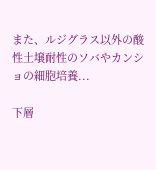また、ルジグラス以外の酸性土壌耐性のソバやカンショの細胞培養...

下層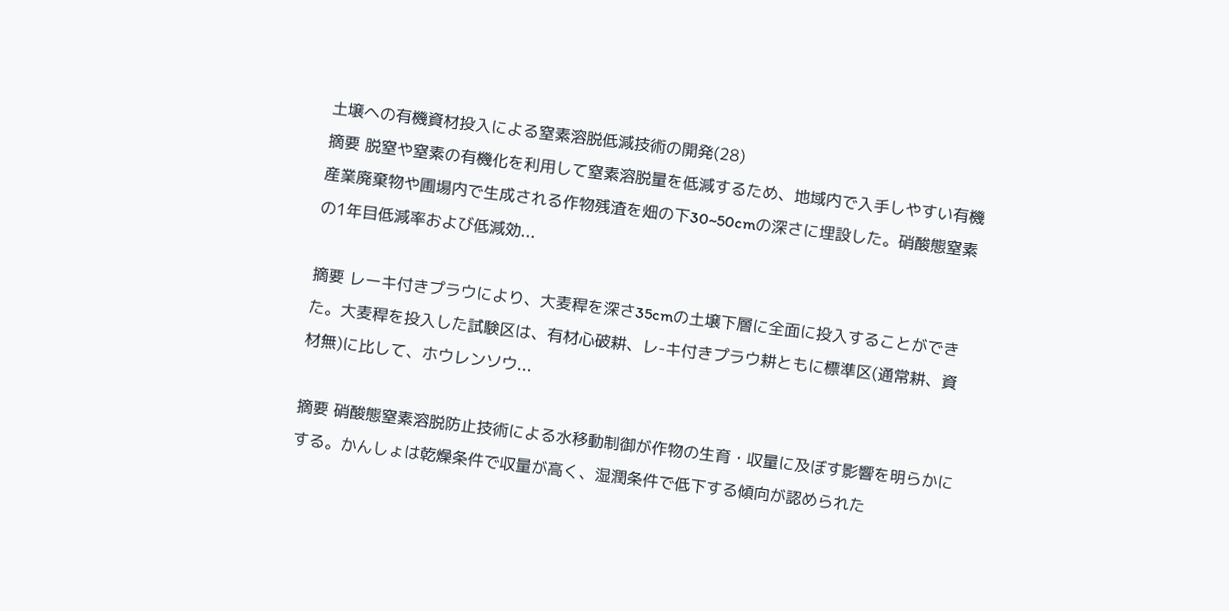土壌への有機資材投入による窒素溶脱低減技術の開発(28)
摘要 脱窒や窒素の有機化を利用して窒素溶脱量を低減するため、地域内で入手しやすい有機産業廃棄物や圃場内で生成される作物残渣を畑の下30~50cmの深さに埋設した。硝酸態窒素の1年目低減率および低減効...

摘要 レーキ付きプラウにより、大麦稈を深さ35cmの土壌下層に全面に投入することができた。大麦稈を投入した試験区は、有材心破耕、レ-キ付きプラウ耕ともに標準区(通常耕、資材無)に比して、ホウレンソウ...

摘要 硝酸態窒素溶脱防止技術による水移動制御が作物の生育・収量に及ぼす影響を明らかにする。かんしょは乾燥条件で収量が高く、湿潤条件で低下する傾向が認められた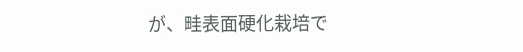が、畦表面硬化栽培で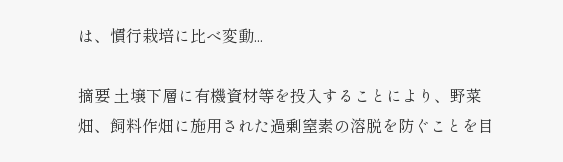は、慣行栽培に比べ変動...

摘要 土壌下層に有機資材等を投入することにより、野菜畑、飼料作畑に施用された過剰窒素の溶脱を防ぐことを目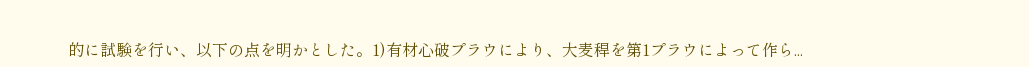的に試験を行い、以下の点を明かとした。1)有材心破プラウにより、大麦稈を第1プラウによって作ら...